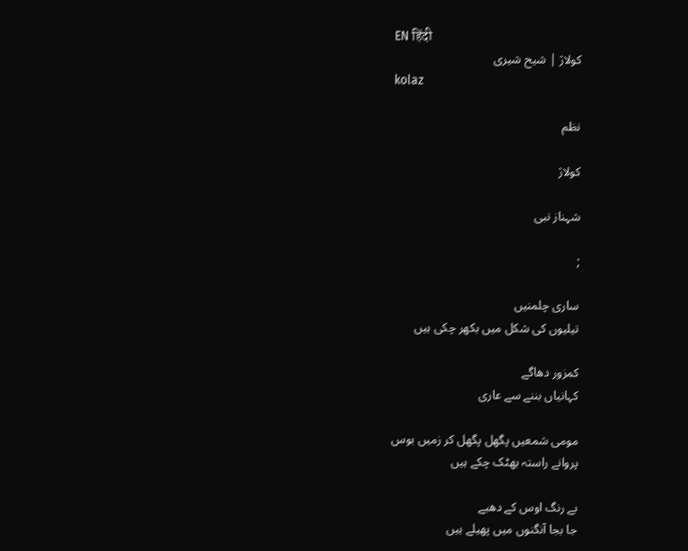EN हिंदी
کولاژ | شیح شیری
kolaz

نظم

کولاژ

شہناز نبی

;

ساری چلمنیں
تیلیوں کی شکل میں بکھر چکی ہیں

کمزور دھاگے
کہانیاں بننے سے عاری

مومی شمعیں پگھل پگھل کر زمیں بوس
پروانے راستہ بھٹک چکے ہیں

بے رنگ اوس کے دھبے
جا بجا آنگنوں میں پھیلے ہیں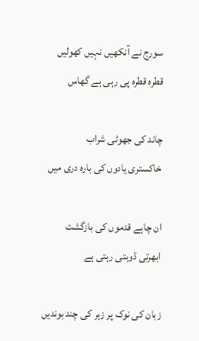سورج نے آنکھیں نہیں کھولیں
قطرہ قطرہ پی رہی ہے گھاس

چاند کی جھوٹی شراب
خاکستری یادوں کی بارہ دری میں

ان چاہے قدموں کی بازگشت
ابھرتی ڈوبتی رہتی ہے

زبان کی نوک پر زہر کی چند بوندیں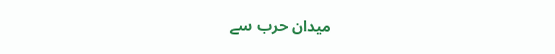میدان حرب سے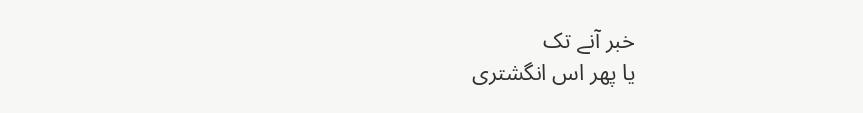خبر آنے تک
یا پھر اس انگشتری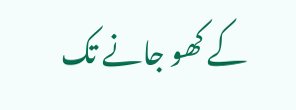کے کھو جانے تک